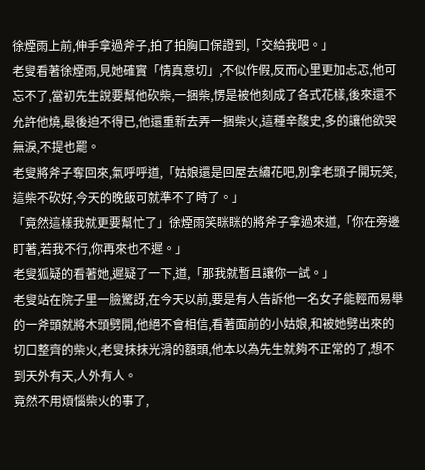徐煙雨上前,伸手拿過斧子,拍了拍胸口保證到,「交給我吧。」
老叟看著徐煙雨,見她確實「情真意切」,不似作假,反而心里更加忐忑,他可忘不了,當初先生說要幫他砍柴,一捆柴,愣是被他刻成了各式花樣,後來還不允許他燒,最後迫不得已,他還重新去弄一捆柴火,這種辛酸史,多的讓他欲哭無淚,不提也罷。
老叟將斧子奪回來,氣呼呼道,「姑娘還是回屋去繡花吧,別拿老頭子開玩笑,這柴不砍好,今天的晚飯可就準不了時了。」
「竟然這樣我就更要幫忙了」徐煙雨笑眯眯的將斧子拿過來道,「你在旁邊盯著,若我不行,你再來也不遲。」
老叟狐疑的看著她,遲疑了一下,道,「那我就暫且讓你一試。」
老叟站在院子里一臉驚訝,在今天以前,要是有人告訴他一名女子能輕而易舉的一斧頭就將木頭劈開,他絕不會相信,看著面前的小姑娘,和被她劈出來的切口整齊的柴火,老叟抹抹光滑的額頭,他本以為先生就夠不正常的了,想不到天外有天,人外有人。
竟然不用煩惱柴火的事了,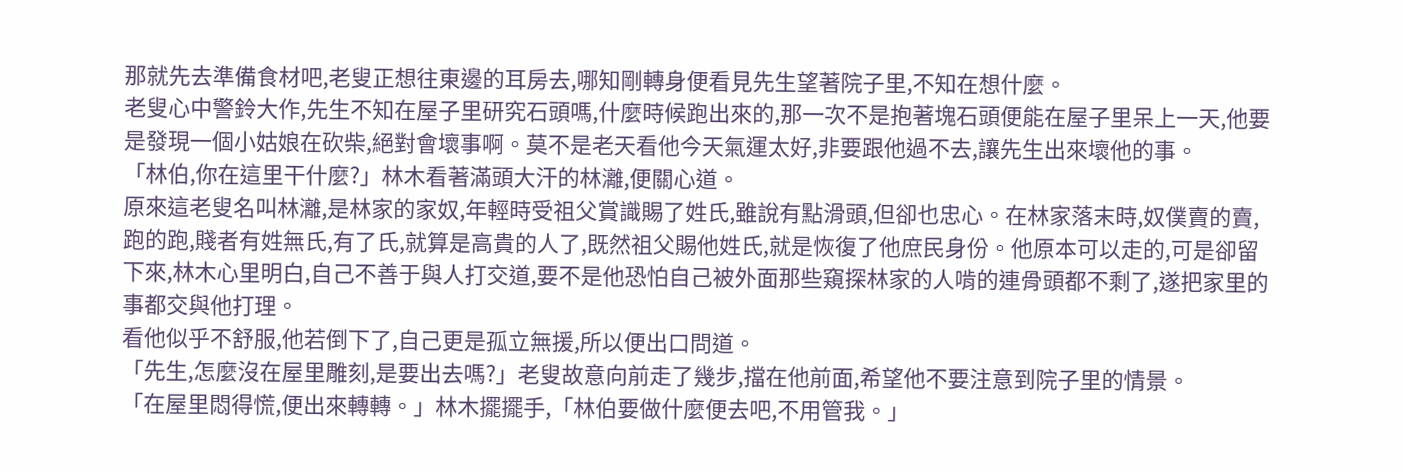那就先去準備食材吧,老叟正想往東邊的耳房去,哪知剛轉身便看見先生望著院子里,不知在想什麼。
老叟心中警鈴大作,先生不知在屋子里研究石頭嗎,什麼時候跑出來的,那一次不是抱著塊石頭便能在屋子里呆上一天,他要是發現一個小姑娘在砍柴,絕對會壞事啊。莫不是老天看他今天氣運太好,非要跟他過不去,讓先生出來壞他的事。
「林伯,你在這里干什麼?」林木看著滿頭大汗的林灕,便關心道。
原來這老叟名叫林灕,是林家的家奴,年輕時受祖父賞識賜了姓氏,雖說有點滑頭,但卻也忠心。在林家落末時,奴僕賣的賣,跑的跑,賤者有姓無氏,有了氏,就算是高貴的人了,既然祖父賜他姓氏,就是恢復了他庶民身份。他原本可以走的,可是卻留下來,林木心里明白,自己不善于與人打交道,要不是他恐怕自己被外面那些窺探林家的人啃的連骨頭都不剩了,遂把家里的事都交與他打理。
看他似乎不舒服,他若倒下了,自己更是孤立無援,所以便出口問道。
「先生,怎麼沒在屋里雕刻,是要出去嗎?」老叟故意向前走了幾步,擋在他前面,希望他不要注意到院子里的情景。
「在屋里悶得慌,便出來轉轉。」林木擺擺手,「林伯要做什麼便去吧,不用管我。」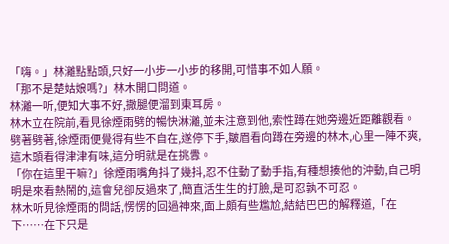「嗨。」林灕點點頭,只好一小步一小步的移開,可惜事不如人願。
「那不是楚姑娘嗎?」林木開口問道。
林灕一听,便知大事不好,撒腿便溜到東耳房。
林木立在院前,看見徐煙雨劈的暢快淋灕,並未注意到他,索性蹲在她旁邊近距離觀看。
劈著劈著,徐煙雨便覺得有些不自在,遂停下手,皺眉看向蹲在旁邊的林木,心里一陣不爽,這木頭看得津津有味,這分明就是在挑釁。
「你在這里干嘛?」徐煙雨嘴角抖了幾抖,忍不住動了動手指,有種想揍他的沖動,自己明明是來看熱鬧的,這會兒卻反過來了,簡直活生生的打臉,是可忍孰不可忍。
林木听見徐煙雨的問話,愣愣的回過神來,面上頗有些尷尬,結結巴巴的解釋道,「在下……在下只是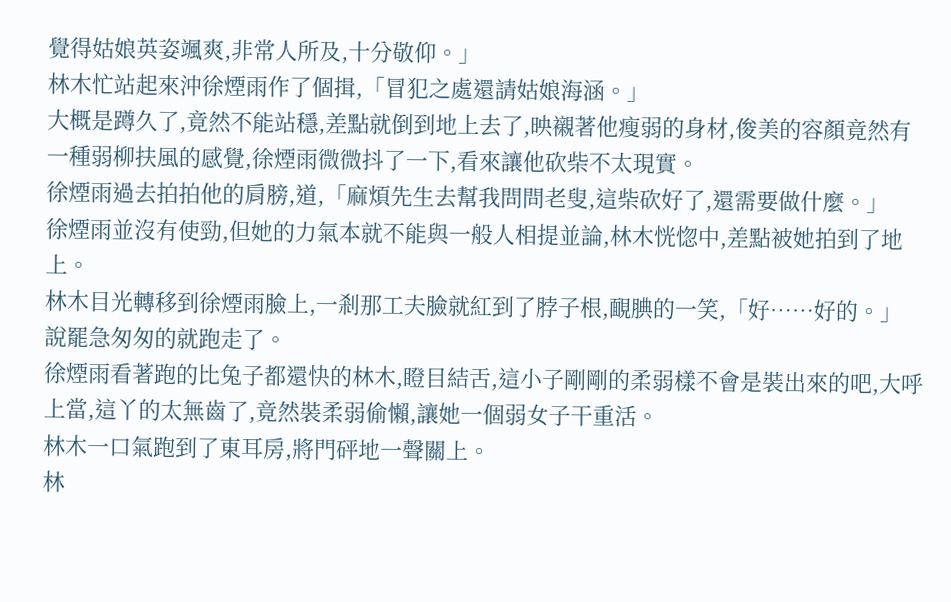覺得姑娘英姿颯爽,非常人所及,十分敬仰。」
林木忙站起來沖徐煙雨作了個揖,「冒犯之處還請姑娘海涵。」
大概是蹲久了,竟然不能站穩,差點就倒到地上去了,映襯著他瘦弱的身材,俊美的容顏竟然有一種弱柳扶風的感覺,徐煙雨微微抖了一下,看來讓他砍柴不太現實。
徐煙雨過去拍拍他的肩膀,道,「麻煩先生去幫我問問老叟,這柴砍好了,還需要做什麼。」
徐煙雨並沒有使勁,但她的力氣本就不能與一般人相提並論,林木恍惚中,差點被她拍到了地上。
林木目光轉移到徐煙雨臉上,一剎那工夫臉就紅到了脖子根,靦腆的一笑,「好……好的。」
說罷急匆匆的就跑走了。
徐煙雨看著跑的比兔子都還快的林木,瞪目結舌,這小子剛剛的柔弱樣不會是裝出來的吧,大呼上當,這丫的太無齒了,竟然裝柔弱偷懶,讓她一個弱女子干重活。
林木一口氣跑到了東耳房,將門砰地一聲關上。
林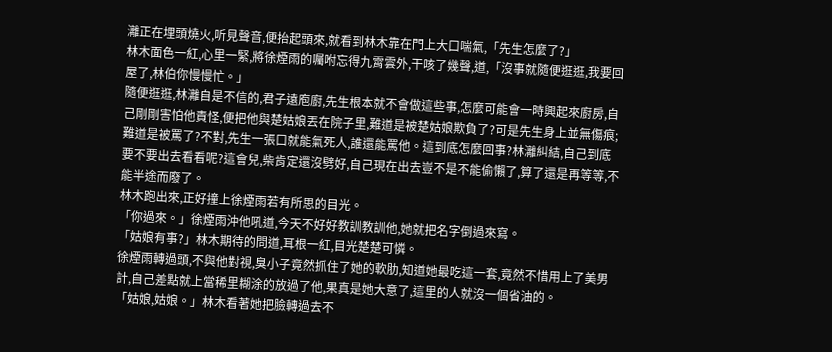灕正在埋頭燒火,听見聲音,便抬起頭來,就看到林木靠在門上大口喘氣,「先生怎麼了?」
林木面色一紅,心里一緊,將徐煙雨的囑咐忘得九霄雲外,干咳了幾聲,道,「沒事就隨便逛逛,我要回屋了,林伯你慢慢忙。」
隨便逛逛,林灕自是不信的,君子遠庖廚,先生根本就不會做這些事,怎麼可能會一時興起來廚房,自己剛剛害怕他責怪,便把他與楚姑娘丟在院子里,難道是被楚姑娘欺負了?可是先生身上並無傷痕;難道是被罵了?不對,先生一張口就能氣死人,誰還能罵他。這到底怎麼回事?林灕糾結,自己到底要不要出去看看呢?這會兒,柴肯定還沒劈好,自己現在出去豈不是不能偷懶了,算了還是再等等,不能半途而廢了。
林木跑出來,正好撞上徐煙雨若有所思的目光。
「你過來。」徐煙雨沖他吼道,今天不好好教訓教訓他,她就把名字倒過來寫。
「姑娘有事?」林木期待的問道,耳根一紅,目光楚楚可憐。
徐煙雨轉過頭,不與他對視,臭小子竟然抓住了她的軟肋,知道她最吃這一套,竟然不惜用上了美男計,自己差點就上當稀里糊涂的放過了他,果真是她大意了,這里的人就沒一個省油的。
「姑娘,姑娘。」林木看著她把臉轉過去不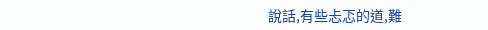說話,有些忐忑的道,難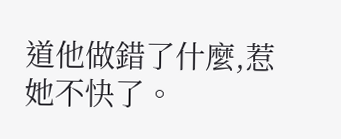道他做錯了什麼,惹她不快了。